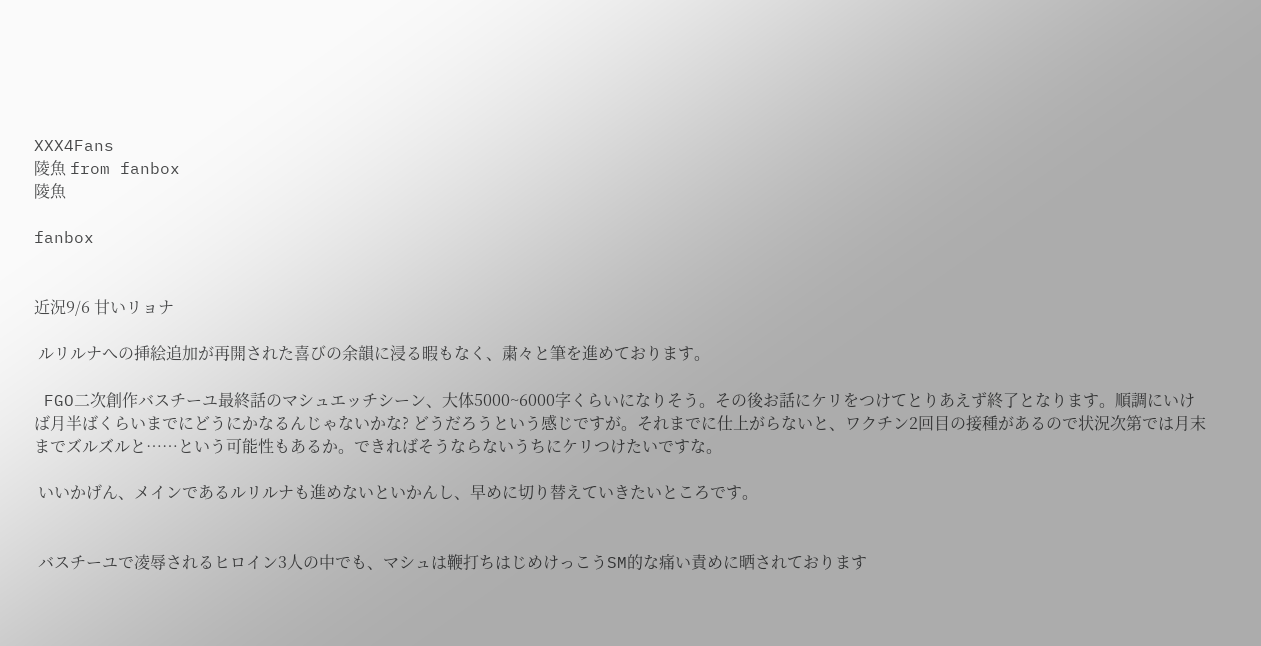XXX4Fans
陵魚 from fanbox
陵魚

fanbox


近況9/6 甘いリョナ

 ルリルナへの挿絵追加が再開された喜びの余韻に浸る暇もなく、粛々と筆を進めております。

 FGO二次創作バスチーユ最終話のマシュエッチシーン、大体5000~6000字くらいになりそう。その後お話にケリをつけてとりあえず終了となります。順調にいけば月半ばくらいまでにどうにかなるんじゃないかな? どうだろうという感じですが。それまでに仕上がらないと、ワクチン2回目の接種があるので状況次第では月末までズルズルと……という可能性もあるか。できればそうならないうちにケリつけたいですな。

 いいかげん、メインであるルリルナも進めないといかんし、早めに切り替えていきたいところです。


 バスチーユで凌辱されるヒロイン3人の中でも、マシュは鞭打ちはじめけっこうSM的な痛い責めに晒されております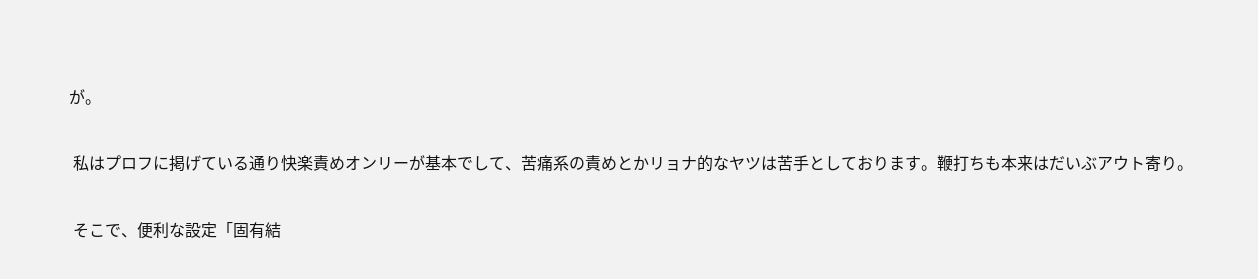が。

 私はプロフに掲げている通り快楽責めオンリーが基本でして、苦痛系の責めとかリョナ的なヤツは苦手としております。鞭打ちも本来はだいぶアウト寄り。

 そこで、便利な設定「固有結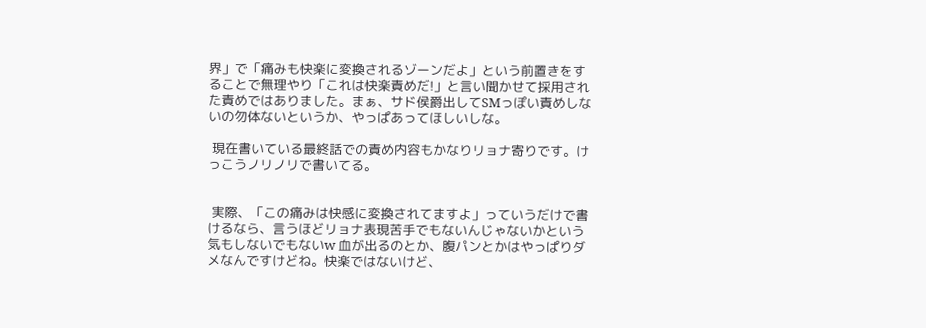界」で「痛みも快楽に変換されるゾーンだよ」という前置きをすることで無理やり「これは快楽責めだ!」と言い聞かせて採用された責めではありました。まぁ、サド侯爵出してSMっぽい責めしないの勿体ないというか、やっぱあってほしいしな。

 現在書いている最終話での責め内容もかなりリョナ寄りです。けっこうノリノリで書いてる。


 実際、「この痛みは快感に変換されてますよ」っていうだけで書けるなら、言うほどリョナ表現苦手でもないんじゃないかという気もしないでもないw 血が出るのとか、腹パンとかはやっぱりダメなんですけどね。快楽ではないけど、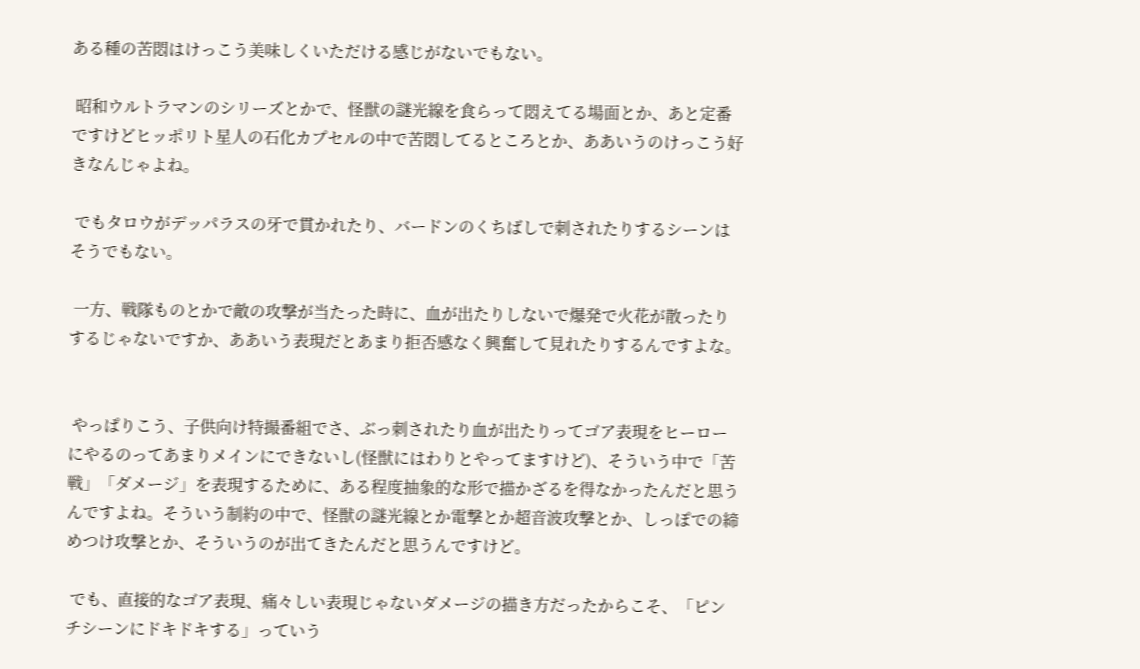ある種の苦悶はけっこう美味しくいただける感じがないでもない。

 昭和ウルトラマンのシリーズとかで、怪獣の謎光線を食らって悶えてる場面とか、あと定番ですけどヒッポリト星人の石化カプセルの中で苦悶してるところとか、ああいうのけっこう好きなんじゃよね。

 でもタロウがデッパラスの牙で貫かれたり、バードンのくちばしで刺されたりするシーンはそうでもない。

 一方、戦隊ものとかで敵の攻撃が当たった時に、血が出たりしないで爆発で火花が散ったりするじゃないですか、ああいう表現だとあまり拒否感なく興奮して見れたりするんですよな。


 やっぱりこう、子供向け特撮番組でさ、ぶっ刺されたり血が出たりってゴア表現をヒーローにやるのってあまりメインにできないし(怪獣にはわりとやってますけど)、そういう中で「苦戦」「ダメージ」を表現するために、ある程度抽象的な形で描かざるを得なかったんだと思うんですよね。そういう制約の中で、怪獣の謎光線とか電撃とか超音波攻撃とか、しっぽでの締めつけ攻撃とか、そういうのが出てきたんだと思うんですけど。

 でも、直接的なゴア表現、痛々しい表現じゃないダメージの描き方だったからこそ、「ピンチシーンにドキドキする」っていう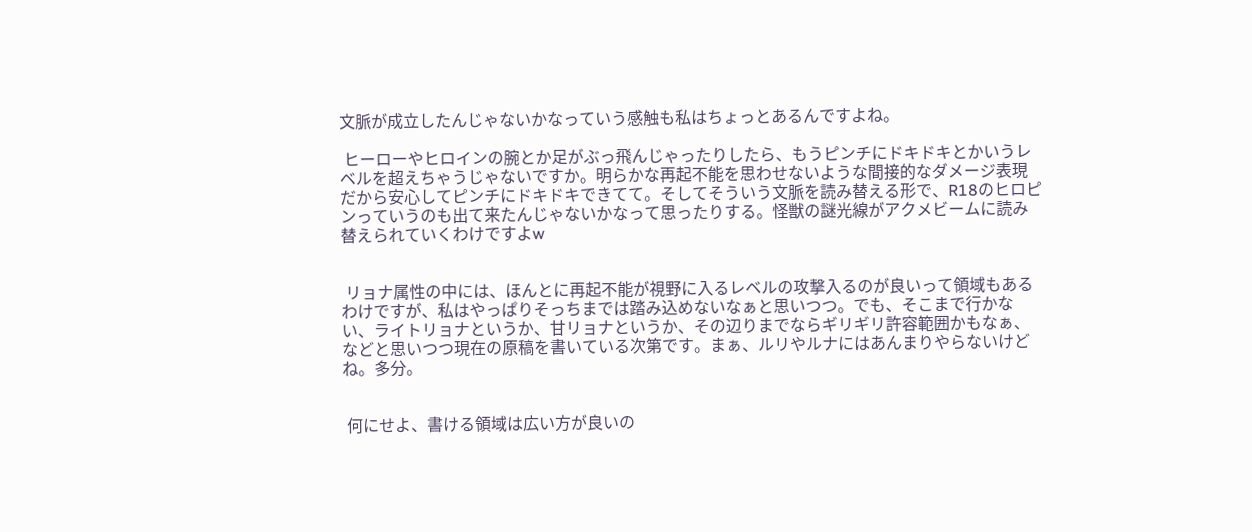文脈が成立したんじゃないかなっていう感触も私はちょっとあるんですよね。

 ヒーローやヒロインの腕とか足がぶっ飛んじゃったりしたら、もうピンチにドキドキとかいうレベルを超えちゃうじゃないですか。明らかな再起不能を思わせないような間接的なダメージ表現だから安心してピンチにドキドキできてて。そしてそういう文脈を読み替える形で、R18のヒロピンっていうのも出て来たんじゃないかなって思ったりする。怪獣の謎光線がアクメビームに読み替えられていくわけですよw


 リョナ属性の中には、ほんとに再起不能が視野に入るレベルの攻撃入るのが良いって領域もあるわけですが、私はやっぱりそっちまでは踏み込めないなぁと思いつつ。でも、そこまで行かない、ライトリョナというか、甘リョナというか、その辺りまでならギリギリ許容範囲かもなぁ、などと思いつつ現在の原稿を書いている次第です。まぁ、ルリやルナにはあんまりやらないけどね。多分。


 何にせよ、書ける領域は広い方が良いの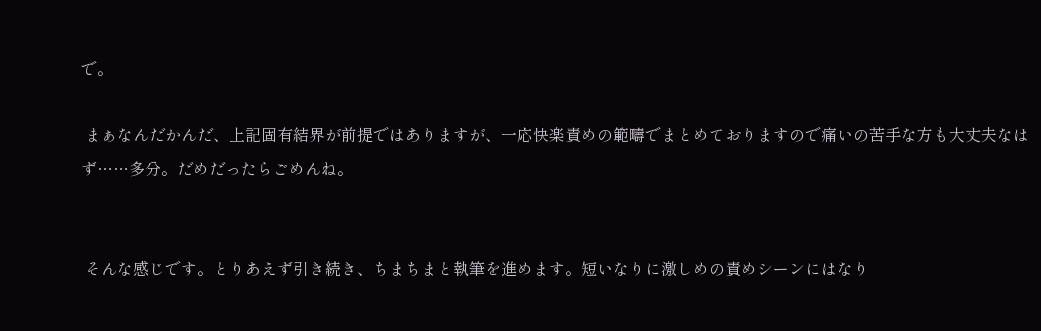で。

 まぁなんだかんだ、上記固有結界が前提ではありますが、一応快楽責めの範疇でまとめておりますので痛いの苦手な方も大丈夫なはず……多分。だめだったらごめんね。


 そんな感じです。とりあえず引き続き、ちまちまと執筆を進めます。短いなりに激しめの責めシーンにはなり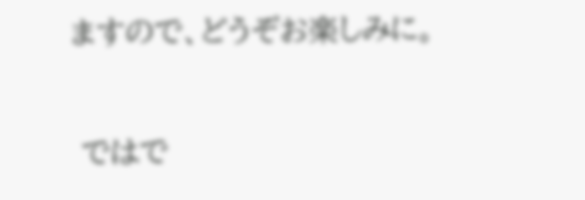ますので、どうぞお楽しみに。

 ではで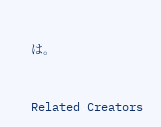は。


Related Creators